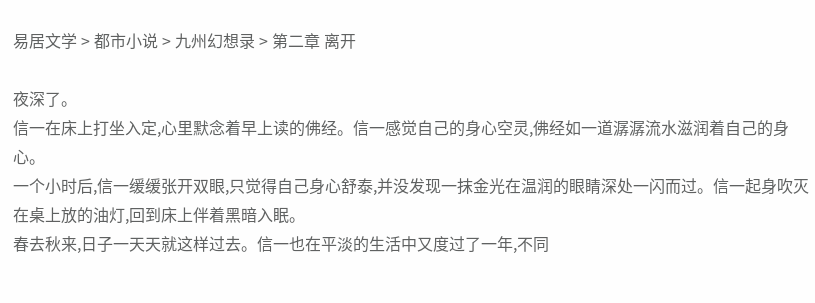易居文学 > 都市小说 > 九州幻想录 > 第二章 离开

夜深了。
信一在床上打坐入定,心里默念着早上读的佛经。信一感觉自己的身心空灵,佛经如一道潺潺流水滋润着自己的身心。
一个小时后,信一缓缓张开双眼,只觉得自己身心舒泰,并没发现一抹金光在温润的眼睛深处一闪而过。信一起身吹灭在桌上放的油灯,回到床上伴着黑暗入眠。
春去秋来,日子一天天就这样过去。信一也在平淡的生活中又度过了一年,不同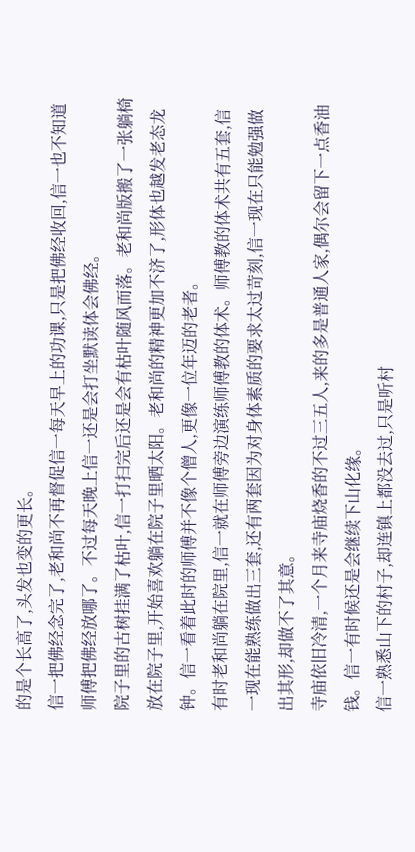的是个长高了,头发也变的更长。
信一把佛经念完了,老和尚不再督促信一每天早上的功课,只是把佛经收回,信一也不知道师傅把佛经放哪了。不过每天晚上信一还是会打坐默读体会佛经。
院子里的古树挂满了枯叶,信一打扫完后还是会有枯叶随风而落。老和尚版搬了一张躺椅放在院子里,开始喜欢躺在院子里晒太阳。老和尚的精神更加不济了,形体也越发老态龙钟。信一看着此时的师傅并不像个僧人,更像一位年迈的老者。
有时老和尚躺在院里,信一就在师傅旁边演练师傅教的体术。师傅教的体术共有五套,信一现在能熟练做出三套,还有两套因为对身体素质的要求太过苛刻,信一现在只能勉强做出其形,却做不了其意。
寺庙依旧冷清,一个月来寺庙烧香的不过三五人,来的多是普通人家,偶尔会留下一点香油钱。信一有时候还是会继续下山化缘。
信一熟悉山下的村子,却连镇上都没去过,只是听村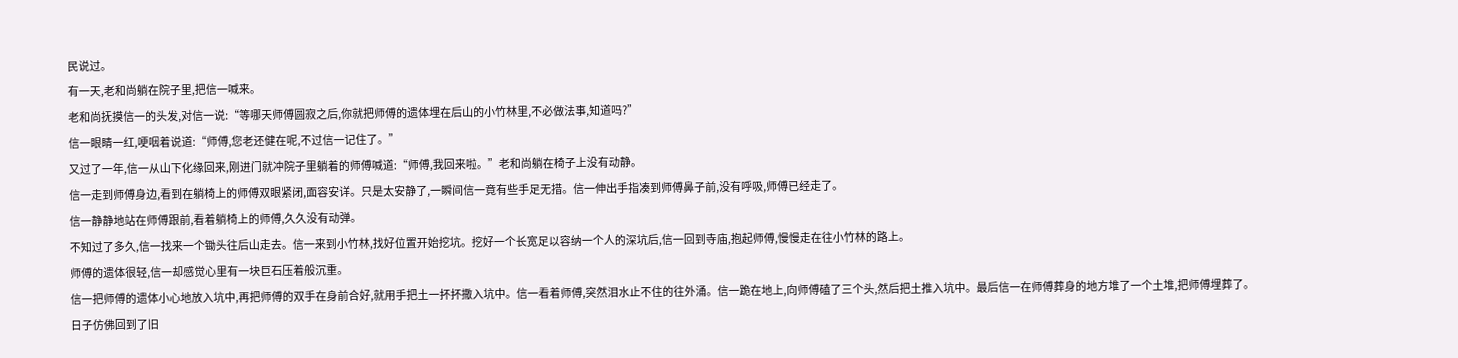民说过。
有一天,老和尚躺在院子里,把信一喊来。
老和尚抚摸信一的头发,对信一说:“等哪天师傅圆寂之后,你就把师傅的遗体埋在后山的小竹林里,不必做法事,知道吗?”
信一眼睛一红,哽咽着说道:“师傅,您老还健在呢,不过信一记住了。”
又过了一年,信一从山下化缘回来,刚进门就冲院子里躺着的师傅喊道:“师傅,我回来啦。”老和尚躺在椅子上没有动静。
信一走到师傅身边,看到在躺椅上的师傅双眼紧闭,面容安详。只是太安静了,一瞬间信一竟有些手足无措。信一伸出手指凑到师傅鼻子前,没有呼吸,师傅已经走了。
信一静静地站在师傅跟前,看着躺椅上的师傅,久久没有动弹。
不知过了多久,信一找来一个锄头往后山走去。信一来到小竹林,找好位置开始挖坑。挖好一个长宽足以容纳一个人的深坑后,信一回到寺庙,抱起师傅,慢慢走在往小竹林的路上。
师傅的遗体很轻,信一却感觉心里有一块巨石压着般沉重。
信一把师傅的遗体小心地放入坑中,再把师傅的双手在身前合好,就用手把土一抔抔撒入坑中。信一看着师傅,突然泪水止不住的往外涌。信一跪在地上,向师傅磕了三个头,然后把土推入坑中。最后信一在师傅葬身的地方堆了一个土堆,把师傅埋葬了。
日子仿佛回到了旧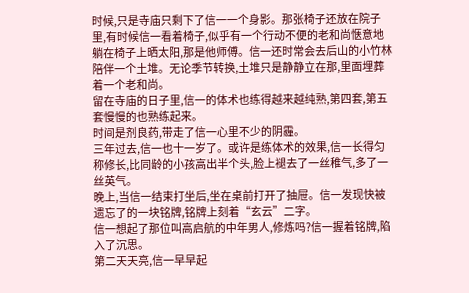时候,只是寺庙只剩下了信一一个身影。那张椅子还放在院子里,有时候信一看着椅子,似乎有一个行动不便的老和尚惬意地躺在椅子上晒太阳,那是他师傅。信一还时常会去后山的小竹林陪伴一个土堆。无论季节转换,土堆只是静静立在那,里面埋葬着一个老和尚。
留在寺庙的日子里,信一的体术也练得越来越纯熟,第四套,第五套慢慢的也熟练起来。
时间是剂良药,带走了信一心里不少的阴霾。
三年过去,信一也十一岁了。或许是练体术的效果,信一长得匀称修长,比同龄的小孩高出半个头,脸上褪去了一丝稚气,多了一丝英气。
晚上,当信一结束打坐后,坐在桌前打开了抽屉。信一发现快被遗忘了的一块铭牌,铭牌上刻着“玄云”二字。
信一想起了那位叫高启航的中年男人,修炼吗?信一握着铭牌,陷入了沉思。
第二天天亮,信一早早起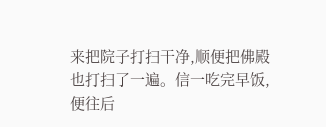来把院子打扫干净,顺便把佛殿也打扫了一遍。信一吃完早饭,便往后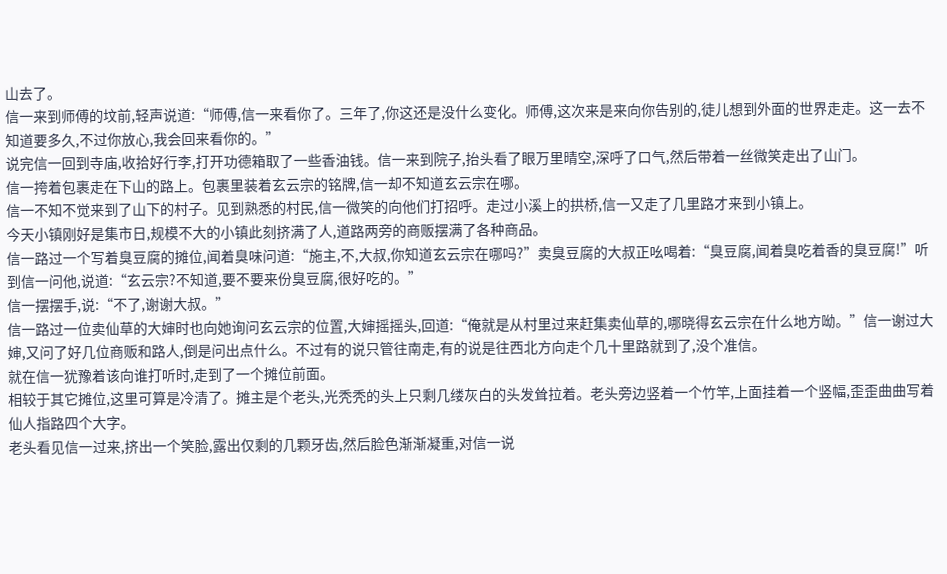山去了。
信一来到师傅的坟前,轻声说道:“师傅,信一来看你了。三年了,你这还是没什么变化。师傅,这次来是来向你告别的,徒儿想到外面的世界走走。这一去不知道要多久,不过你放心,我会回来看你的。”
说完信一回到寺庙,收拾好行李,打开功德箱取了一些香油钱。信一来到院子,抬头看了眼万里晴空,深呼了口气,然后带着一丝微笑走出了山门。
信一挎着包裹走在下山的路上。包裹里装着玄云宗的铭牌,信一却不知道玄云宗在哪。
信一不知不觉来到了山下的村子。见到熟悉的村民,信一微笑的向他们打招呼。走过小溪上的拱桥,信一又走了几里路才来到小镇上。
今天小镇刚好是集市日,规模不大的小镇此刻挤满了人,道路两旁的商贩摆满了各种商品。
信一路过一个写着臭豆腐的摊位,闻着臭味问道:“施主,不,大叔,你知道玄云宗在哪吗?”卖臭豆腐的大叔正吆喝着:“臭豆腐,闻着臭吃着香的臭豆腐!”听到信一问他,说道:“玄云宗?不知道,要不要来份臭豆腐,很好吃的。”
信一摆摆手,说:“不了,谢谢大叔。”
信一路过一位卖仙草的大婶时也向她询问玄云宗的位置,大婶摇摇头,回道:“俺就是从村里过来赶集卖仙草的,哪晓得玄云宗在什么地方呦。”信一谢过大婶,又问了好几位商贩和路人,倒是问出点什么。不过有的说只管往南走,有的说是往西北方向走个几十里路就到了,没个准信。
就在信一犹豫着该向谁打听时,走到了一个摊位前面。
相较于其它摊位,这里可算是冷清了。摊主是个老头,光秃秃的头上只剩几缕灰白的头发耸拉着。老头旁边竖着一个竹竿,上面挂着一个竖幅,歪歪曲曲写着仙人指路四个大字。
老头看见信一过来,挤出一个笑脸,露出仅剩的几颗牙齿,然后脸色渐渐凝重,对信一说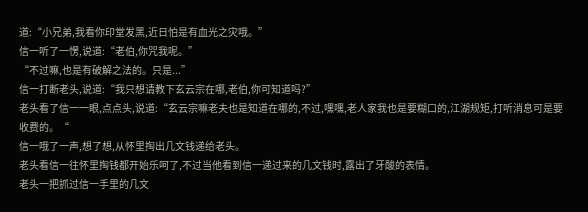道:“小兄弟,我看你印堂发黑,近日怕是有血光之灾哦。”
信一听了一愣,说道:“老伯,你咒我呢。”
“不过嘛,也是有破解之法的。只是...”
信一打断老头,说道:“我只想请教下玄云宗在哪,老伯,你可知道吗?”
老头看了信一一眼,点点头,说道:“玄云宗嘛老夫也是知道在哪的,不过,嘿嘿,老人家我也是要糊口的,江湖规矩,打听消息可是要收费的。“
信一哦了一声,想了想,从怀里掏出几文钱递给老头。
老头看信一往怀里掏钱都开始乐呵了,不过当他看到信一递过来的几文钱时,露出了牙酸的表情。
老头一把抓过信一手里的几文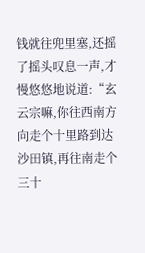钱就往兜里塞,还摇了摇头叹息一声,才慢悠悠地说道:“玄云宗嘛,你往西南方向走个十里路到达沙田镇,再往南走个三十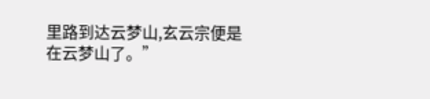里路到达云梦山,玄云宗便是在云梦山了。”